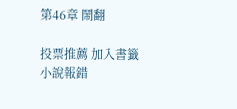第46章 鬧翻

投票推薦 加入書籤 小說報錯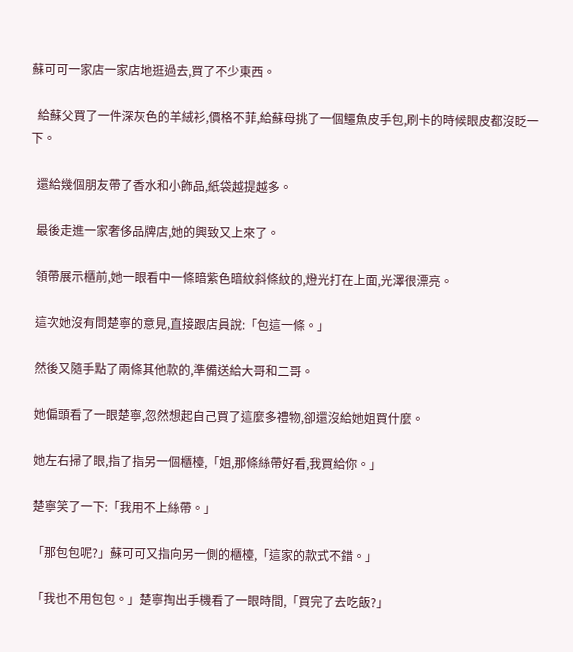蘇可可一家店一家店地逛過去,買了不少東西。

  給蘇父買了一件深灰色的羊絨衫,價格不菲,給蘇母挑了一個鱷魚皮手包,刷卡的時候眼皮都沒眨一下。

  還給幾個朋友帶了香水和小飾品,紙袋越提越多。

  最後走進一家奢侈品牌店,她的興致又上來了。

  領帶展示櫃前,她一眼看中一條暗紫色暗紋斜條紋的,燈光打在上面,光澤很漂亮。

  這次她沒有問楚寧的意見,直接跟店員說:「包這一條。」

  然後又隨手點了兩條其他款的,準備送給大哥和二哥。

  她偏頭看了一眼楚寧,忽然想起自己買了這麼多禮物,卻還沒給她姐買什麼。

  她左右掃了眼,指了指另一個櫃檯,「姐,那條絲帶好看,我買給你。」

  楚寧笑了一下:「我用不上絲帶。」

  「那包包呢?」蘇可可又指向另一側的櫃檯,「這家的款式不錯。」

  「我也不用包包。」楚寧掏出手機看了一眼時間,「買完了去吃飯?」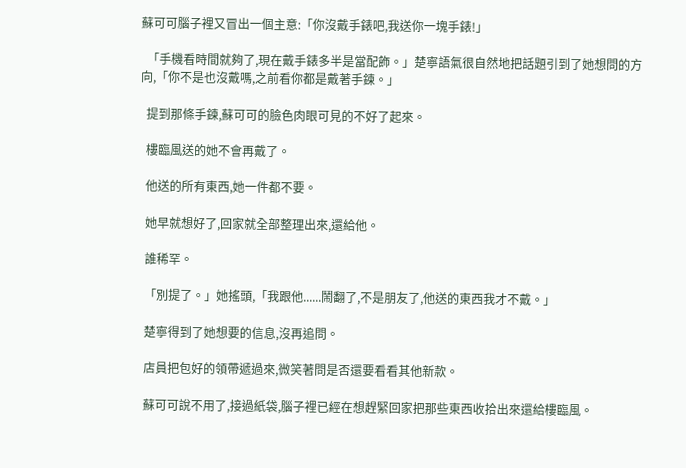蘇可可腦子裡又冒出一個主意:「你沒戴手錶吧,我送你一塊手錶!」

  「手機看時間就夠了,現在戴手錶多半是當配飾。」楚寧語氣很自然地把話題引到了她想問的方向,「你不是也沒戴嗎,之前看你都是戴著手鍊。」

  提到那條手鍊,蘇可可的臉色肉眼可見的不好了起來。

  樓臨風送的她不會再戴了。

  他送的所有東西,她一件都不要。

  她早就想好了,回家就全部整理出來,還給他。

  誰稀罕。

  「別提了。」她搖頭,「我跟他......鬧翻了,不是朋友了,他送的東西我才不戴。」

  楚寧得到了她想要的信息,沒再追問。

  店員把包好的領帶遞過來,微笑著問是否還要看看其他新款。

  蘇可可說不用了,接過紙袋,腦子裡已經在想趕緊回家把那些東西收拾出來還給樓臨風。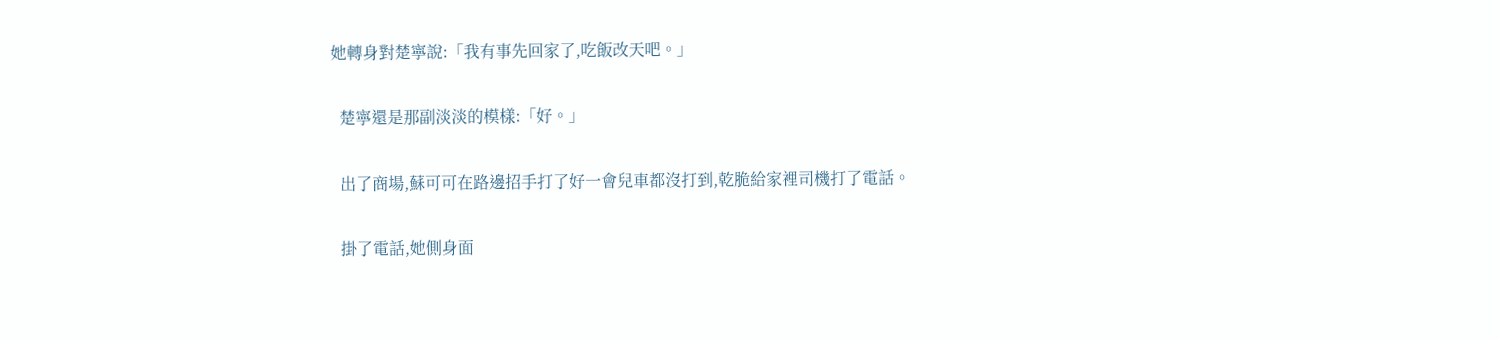她轉身對楚寧說:「我有事先回家了,吃飯改天吧。」

  楚寧還是那副淡淡的模樣:「好。」

  出了商場,蘇可可在路邊招手打了好一會兒車都沒打到,乾脆給家裡司機打了電話。

  掛了電話,她側身面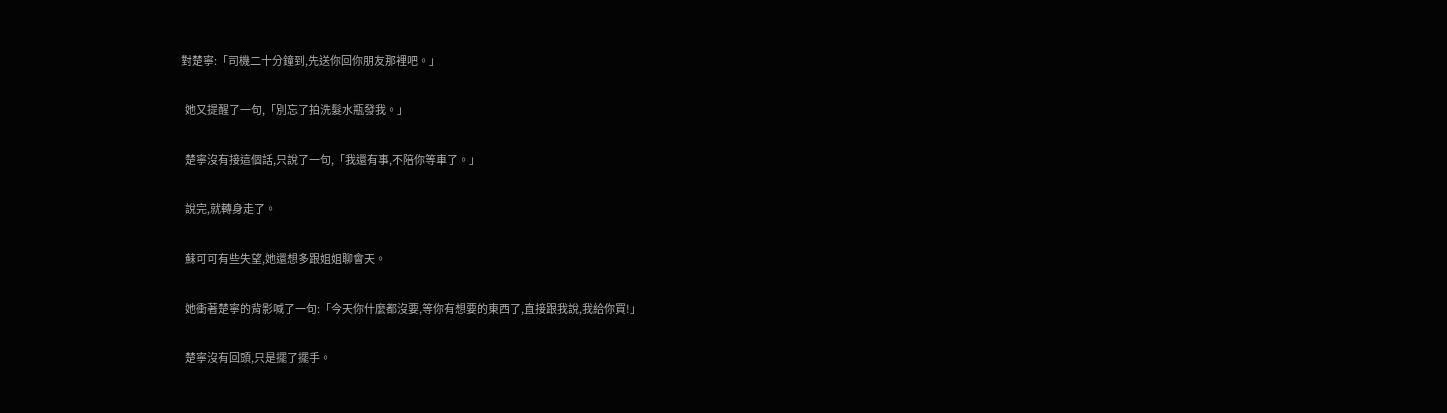對楚寧:「司機二十分鐘到,先送你回你朋友那裡吧。」

  她又提醒了一句,「別忘了拍洗髮水瓶發我。」

  楚寧沒有接這個話,只說了一句,「我還有事,不陪你等車了。」

  說完,就轉身走了。

  蘇可可有些失望,她還想多跟姐姐聊會天。

  她衝著楚寧的背影喊了一句:「今天你什麼都沒要,等你有想要的東西了,直接跟我說,我給你買!」

  楚寧沒有回頭,只是擺了擺手。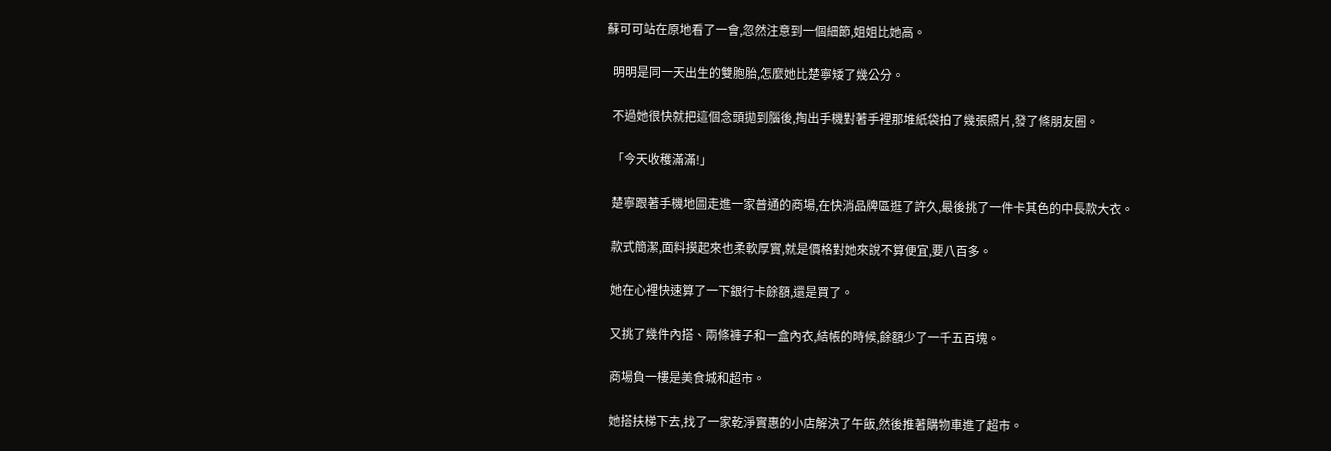蘇可可站在原地看了一會,忽然注意到一個細節,姐姐比她高。

  明明是同一天出生的雙胞胎,怎麼她比楚寧矮了幾公分。

  不過她很快就把這個念頭拋到腦後,掏出手機對著手裡那堆紙袋拍了幾張照片,發了條朋友圈。

  「今天收穫滿滿!」

  楚寧跟著手機地圖走進一家普通的商場,在快消品牌區逛了許久,最後挑了一件卡其色的中長款大衣。

  款式簡潔,面料摸起來也柔軟厚實,就是價格對她來說不算便宜,要八百多。

  她在心裡快速算了一下銀行卡餘額,還是買了。

  又挑了幾件內搭、兩條褲子和一盒內衣,結帳的時候,餘額少了一千五百塊。

  商場負一樓是美食城和超市。

  她搭扶梯下去,找了一家乾淨實惠的小店解決了午飯,然後推著購物車進了超市。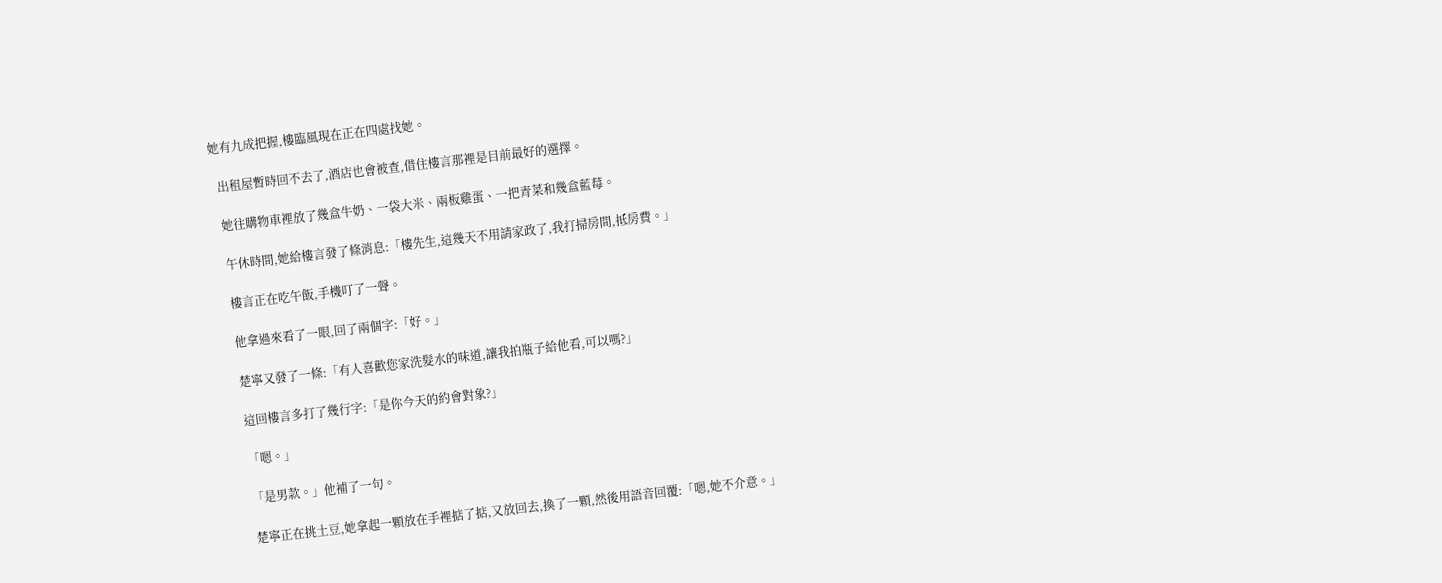她有九成把握,樓臨風現在正在四處找她。

  出租屋暫時回不去了,酒店也會被查,借住樓言那裡是目前最好的選擇。

  她往購物車裡放了幾盒牛奶、一袋大米、兩板雞蛋、一把青菜和幾盒藍莓。

  午休時間,她給樓言發了條消息:「樓先生,這幾天不用請家政了,我打掃房間,抵房費。」

  樓言正在吃午飯,手機叮了一聲。

  他拿過來看了一眼,回了兩個字:「好。」

  楚寧又發了一條:「有人喜歡您家洗髮水的味道,讓我拍瓶子給他看,可以嗎?」

  這回樓言多打了幾行字:「是你今天的約會對象?」

  「嗯。」

  「是男款。」他補了一句。

  楚寧正在挑土豆,她拿起一顆放在手裡掂了掂,又放回去,換了一顆,然後用語音回覆:「嗯,她不介意。」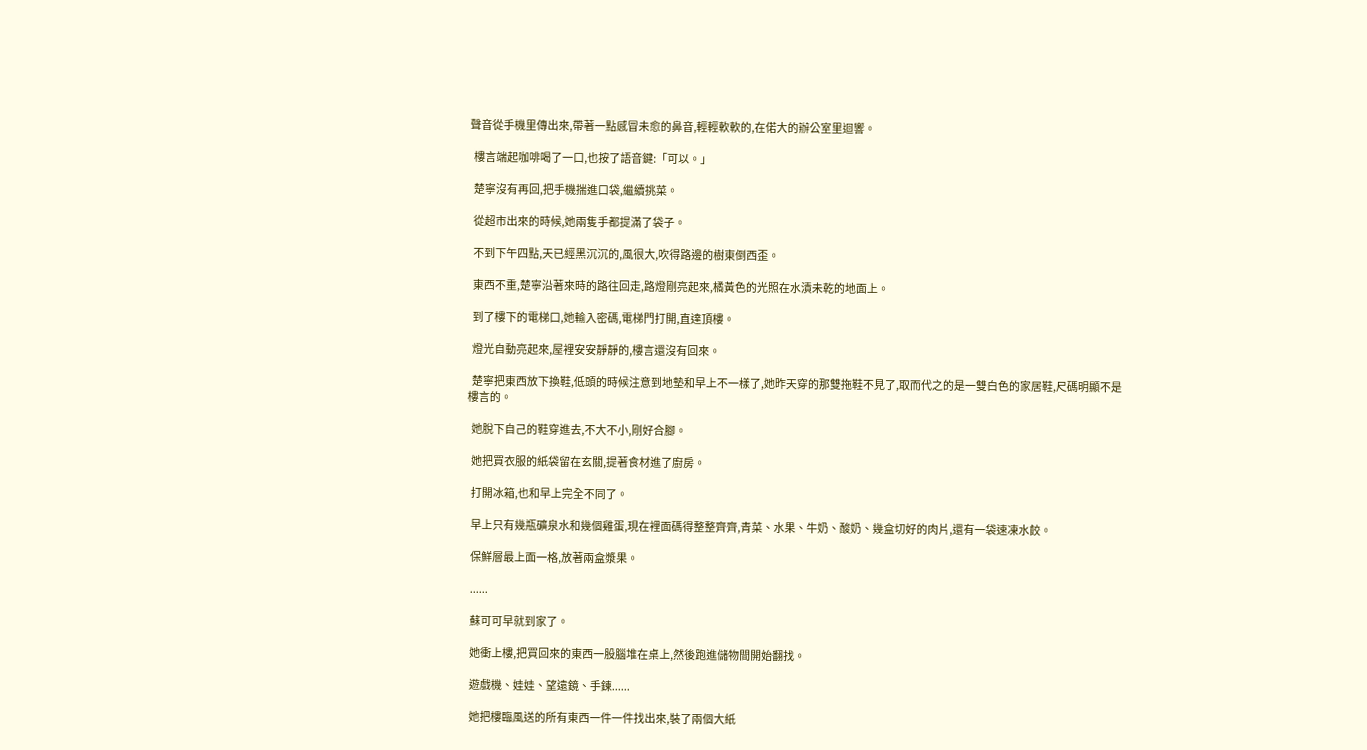聲音從手機里傳出來,帶著一點感冒未愈的鼻音,輕輕軟軟的,在偌大的辦公室里迴響。

  樓言端起咖啡喝了一口,也按了語音鍵:「可以。」

  楚寧沒有再回,把手機揣進口袋,繼續挑菜。

  從超市出來的時候,她兩隻手都提滿了袋子。

  不到下午四點,天已經黑沉沉的,風很大,吹得路邊的樹東倒西歪。

  東西不重,楚寧沿著來時的路往回走,路燈剛亮起來,橘黃色的光照在水漬未乾的地面上。

  到了樓下的電梯口,她輸入密碼,電梯門打開,直達頂樓。

  燈光自動亮起來,屋裡安安靜靜的,樓言還沒有回來。

  楚寧把東西放下換鞋,低頭的時候注意到地墊和早上不一樣了,她昨天穿的那雙拖鞋不見了,取而代之的是一雙白色的家居鞋,尺碼明顯不是樓言的。

  她脫下自己的鞋穿進去,不大不小,剛好合腳。

  她把買衣服的紙袋留在玄關,提著食材進了廚房。

  打開冰箱,也和早上完全不同了。

  早上只有幾瓶礦泉水和幾個雞蛋,現在裡面碼得整整齊齊,青菜、水果、牛奶、酸奶、幾盒切好的肉片,還有一袋速凍水餃。

  保鮮層最上面一格,放著兩盒漿果。

  ......

  蘇可可早就到家了。

  她衝上樓,把買回來的東西一股腦堆在桌上,然後跑進儲物間開始翻找。

  遊戲機、娃娃、望遠鏡、手鍊......

  她把樓臨風送的所有東西一件一件找出來,裝了兩個大紙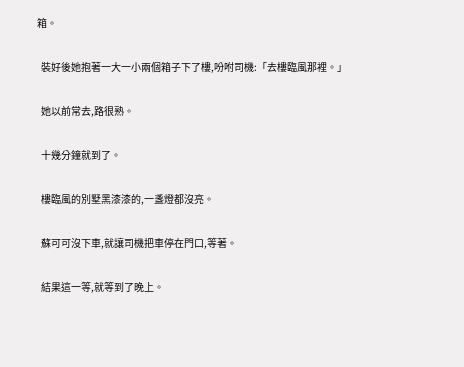箱。

  裝好後她抱著一大一小兩個箱子下了樓,吩咐司機:「去樓臨風那裡。」

  她以前常去,路很熟。

  十幾分鐘就到了。

  樓臨風的別墅黑漆漆的,一盞燈都沒亮。

  蘇可可沒下車,就讓司機把車停在門口,等著。

  結果這一等,就等到了晚上。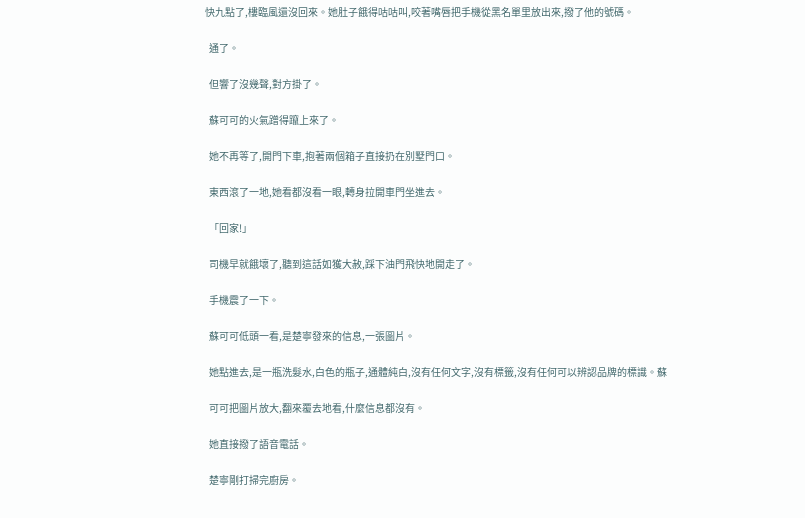快九點了,樓臨風還沒回來。她肚子餓得咕咕叫,咬著嘴唇把手機從黑名單里放出來,撥了他的號碼。

  通了。

  但響了沒幾聲,對方掛了。

  蘇可可的火氣蹭得躥上來了。

  她不再等了,開門下車,抱著兩個箱子直接扔在別墅門口。

  東西滾了一地,她看都沒看一眼,轉身拉開車門坐進去。

  「回家!」

  司機早就餓壞了,聽到這話如獲大赦,踩下油門飛快地開走了。

  手機震了一下。

  蘇可可低頭一看,是楚寧發來的信息,一張圖片。

  她點進去,是一瓶洗髮水,白色的瓶子,通體純白,沒有任何文字,沒有標籤,沒有任何可以辨認品牌的標識。蘇

  可可把圖片放大,翻來覆去地看,什麼信息都沒有。

  她直接撥了語音電話。

  楚寧剛打掃完廚房。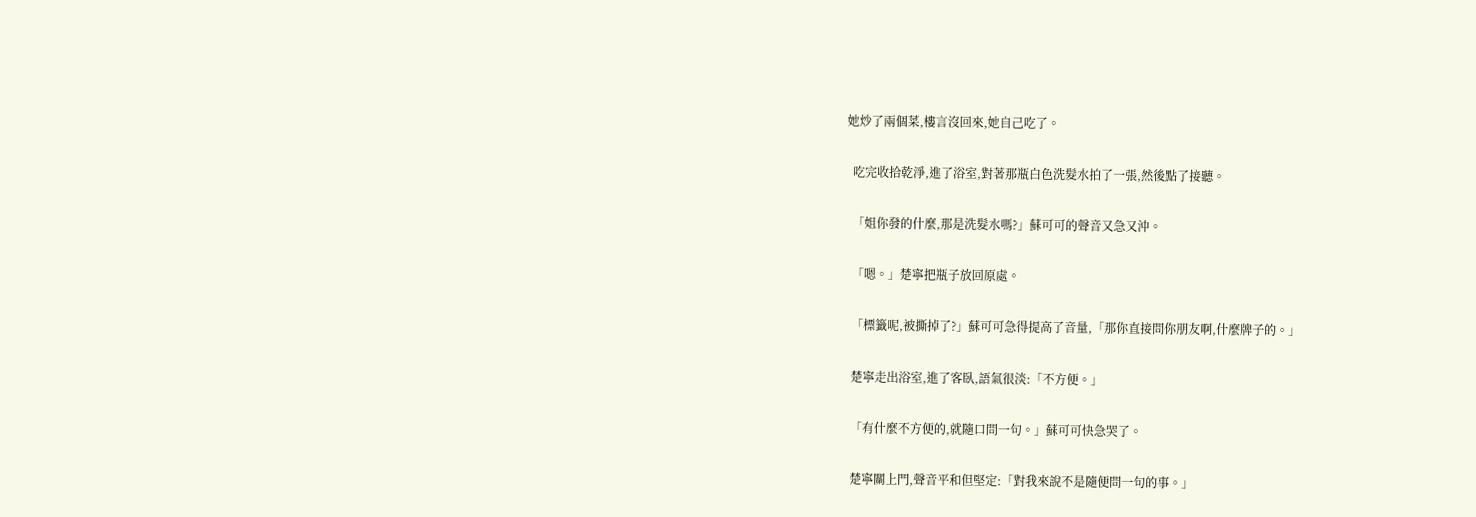她炒了兩個菜,樓言沒回來,她自己吃了。

  吃完收拾乾淨,進了浴室,對著那瓶白色洗髮水拍了一張,然後點了接聽。

  「姐你發的什麼,那是洗髮水嗎?」蘇可可的聲音又急又沖。

  「嗯。」楚寧把瓶子放回原處。

  「標籤呢,被撕掉了?」蘇可可急得提高了音量,「那你直接問你朋友啊,什麼牌子的。」

  楚寧走出浴室,進了客臥,語氣很淡:「不方便。」

  「有什麼不方便的,就隨口問一句。」蘇可可快急哭了。

  楚寧關上門,聲音平和但堅定:「對我來說不是隨便問一句的事。」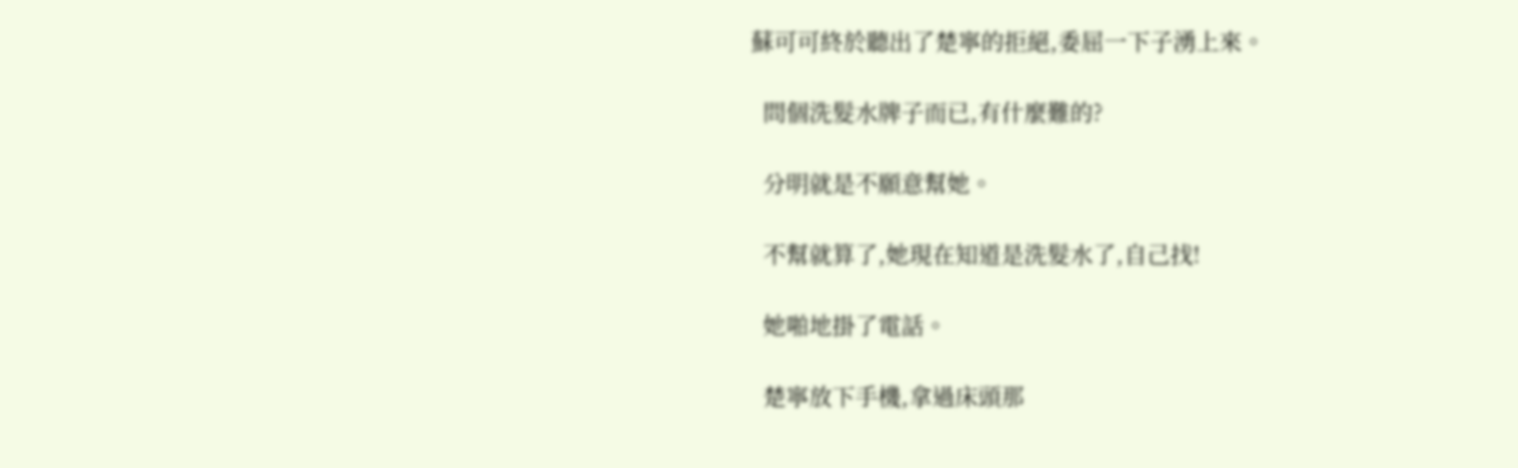蘇可可終於聽出了楚寧的拒絕,委屈一下子湧上來。

  問個洗髮水牌子而已,有什麼難的?

  分明就是不願意幫她。

  不幫就算了,她現在知道是洗髮水了,自己找!

  她啪地掛了電話。

  楚寧放下手機,拿過床頭那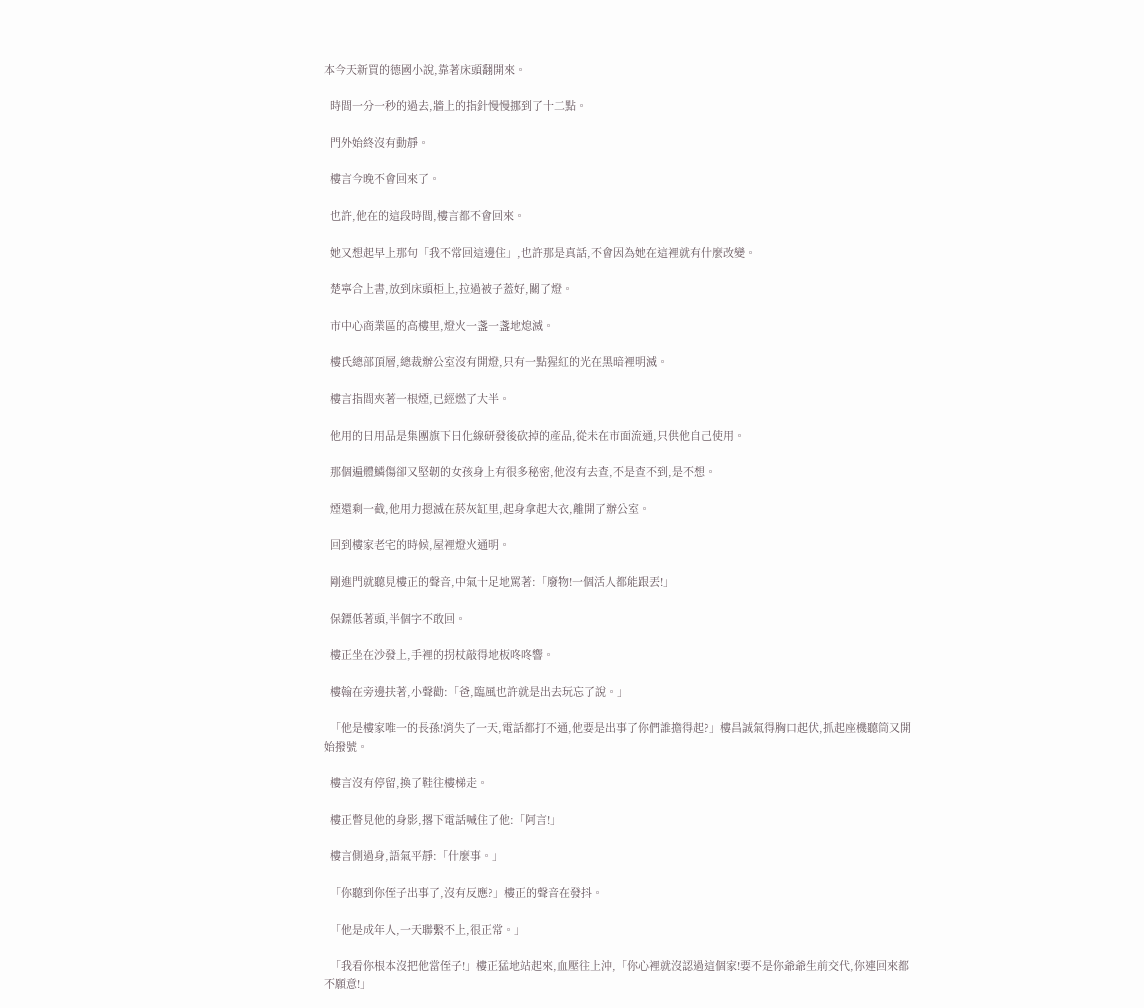本今天新買的德國小說,靠著床頭翻開來。

  時間一分一秒的過去,牆上的指針慢慢挪到了十二點。

  門外始終沒有動靜。

  樓言今晚不會回來了。

  也許,他在的這段時間,樓言都不會回來。

  她又想起早上那句「我不常回這邊住」,也許那是真話,不會因為她在這裡就有什麼改變。

  楚寧合上書,放到床頭柜上,拉過被子蓋好,關了燈。

  市中心商業區的高樓里,燈火一盞一盞地熄滅。

  樓氏總部頂層,總裁辦公室沒有開燈,只有一點猩紅的光在黑暗裡明滅。

  樓言指間夾著一根煙,已經燃了大半。

  他用的日用品是集團旗下日化線研發後砍掉的產品,從未在市面流通,只供他自己使用。

  那個遍體鱗傷卻又堅韌的女孩身上有很多秘密,他沒有去查,不是查不到,是不想。

  煙還剩一截,他用力摁滅在菸灰缸里,起身拿起大衣,離開了辦公室。

  回到樓家老宅的時候,屋裡燈火通明。

  剛進門就聽見樓正的聲音,中氣十足地罵著:「廢物!一個活人都能跟丟!」

  保鏢低著頭,半個字不敢回。

  樓正坐在沙發上,手裡的拐杖敲得地板咚咚響。

  樓翰在旁邊扶著,小聲勸:「爸,臨風也許就是出去玩忘了說。」

  「他是樓家唯一的長孫!消失了一天,電話都打不通,他要是出事了你們誰擔得起?」樓昌誠氣得胸口起伏,抓起座機聽筒又開始撥號。

  樓言沒有停留,換了鞋往樓梯走。

  樓正瞥見他的身影,撂下電話喊住了他:「阿言!」

  樓言側過身,語氣平靜:「什麼事。」

  「你聽到你侄子出事了,沒有反應?」樓正的聲音在發抖。

  「他是成年人,一天聯繫不上,很正常。」

  「我看你根本沒把他當侄子!」樓正猛地站起來,血壓往上沖,「你心裡就沒認過這個家!要不是你爺爺生前交代,你連回來都不願意!」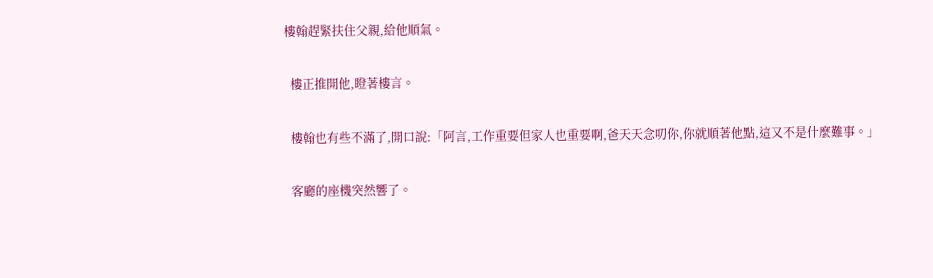樓翰趕緊扶住父親,給他順氣。

  樓正推開他,瞪著樓言。

  樓翰也有些不滿了,開口說:「阿言,工作重要但家人也重要啊,爸天天念叨你,你就順著他點,這又不是什麼難事。」

  客廳的座機突然響了。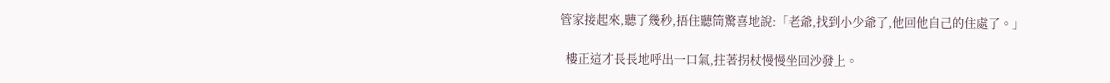管家接起來,聽了幾秒,捂住聽筒驚喜地說:「老爺,找到小少爺了,他回他自己的住處了。」

  樓正這才長長地呼出一口氣,拄著拐杖慢慢坐回沙發上。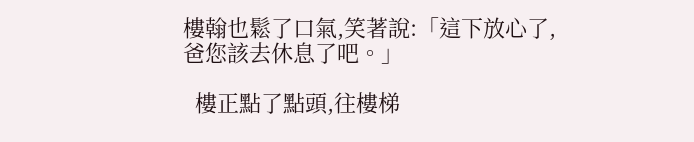樓翰也鬆了口氣,笑著說:「這下放心了,爸您該去休息了吧。」

  樓正點了點頭,往樓梯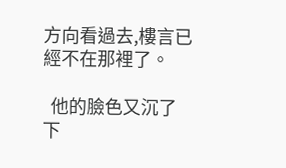方向看過去,樓言已經不在那裡了。

  他的臉色又沉了下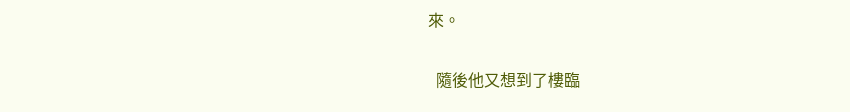來。

  隨後他又想到了樓臨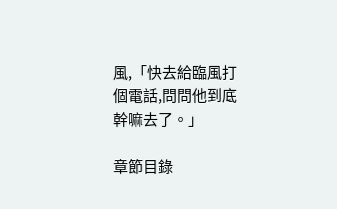風,「快去給臨風打個電話,問問他到底幹嘛去了。」

章節目錄